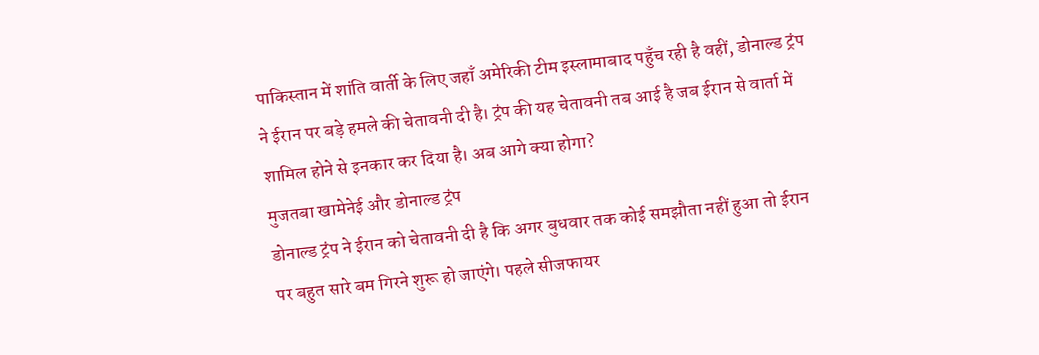पाकिस्तान में शांति वार्ती के लिए जहाँ अमेरिकी टीम इस्लामाबाद पहुँच रही है वहीं, डोनाल्ड ट्रंप ने ईरान पर बड़े हमले की चेतावनी दी है। ट्रंप की यह चेतावनी तब आई है जब ईरान से वार्ता में शामिल होने से इनकार कर दिया है। अब आगे क्या होगा?
मुजतबा खामेनेई और डोनाल्ड ट्रंप
डोनाल्ड ट्रंप ने ईरान को चेतावनी दी है कि अगर बुधवार तक कोई समझौता नहीं हुआ तो ईरान पर बहुत सारे बम गिरने शुरू हो जाएंगे। पहले सीजफायर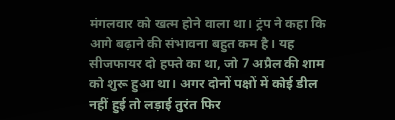मंगलवार को खत्म होने वाला था। ट्रंप ने कहा कि आगे बढ़ाने की संभावना बहुत कम है। यह सीजफायर दो हफ्ते का था, जो 7 अप्रैल की शाम को शुरू हुआ था। अगर दोनों पक्षों में कोई डील नहीं हुई तो लड़ाई तुरंत फिर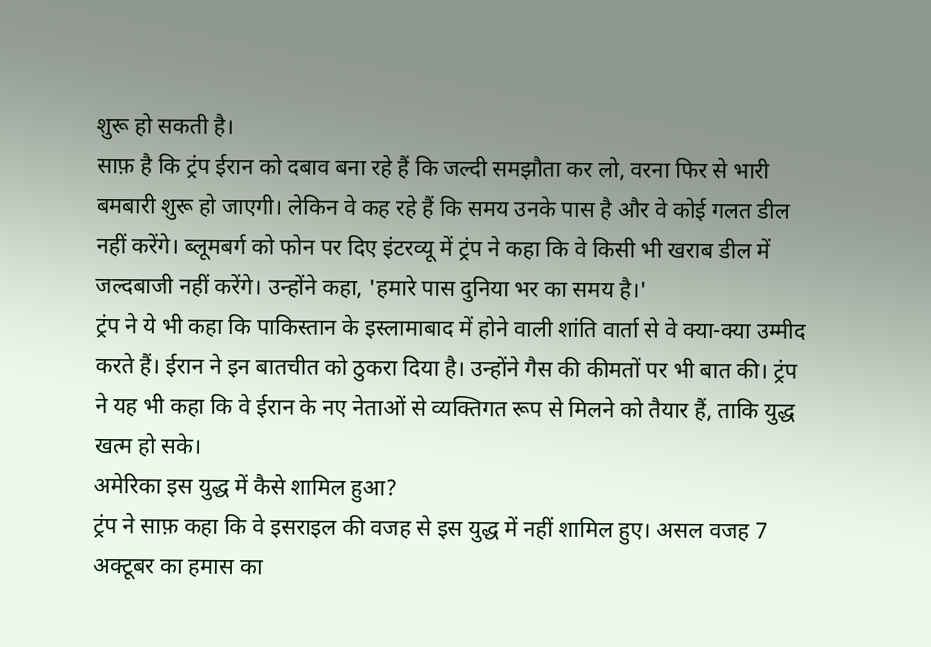शुरू हो सकती है।
साफ़ है कि ट्रंप ईरान को दबाव बना रहे हैं कि जल्दी समझौता कर लो, वरना फिर से भारी बमबारी शुरू हो जाएगी। लेकिन वे कह रहे हैं कि समय उनके पास है और वे कोई गलत डील नहीं करेंगे। ब्लूमबर्ग को फोन पर दिए इंटरव्यू में ट्रंप ने कहा कि वे किसी भी खराब डील में जल्दबाजी नहीं करेंगे। उन्होंने कहा, 'हमारे पास दुनिया भर का समय है।'
ट्रंप ने ये भी कहा कि पाकिस्तान के इस्लामाबाद में होने वाली शांति वार्ता से वे क्या-क्या उम्मीद करते हैं। ईरान ने इन बातचीत को ठुकरा दिया है। उन्होंने गैस की कीमतों पर भी बात की। ट्रंप ने यह भी कहा कि वे ईरान के नए नेताओं से व्यक्तिगत रूप से मिलने को तैयार हैं, ताकि युद्ध खत्म हो सके।
अमेरिका इस युद्ध में कैसे शामिल हुआ?
ट्रंप ने साफ़ कहा कि वे इसराइल की वजह से इस युद्ध में नहीं शामिल हुए। असल वजह 7 अक्टूबर का हमास का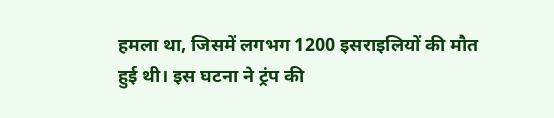हमला था, जिसमें लगभग 1200 इसराइलियों की मौत हुई थी। इस घटना ने ट्रंप की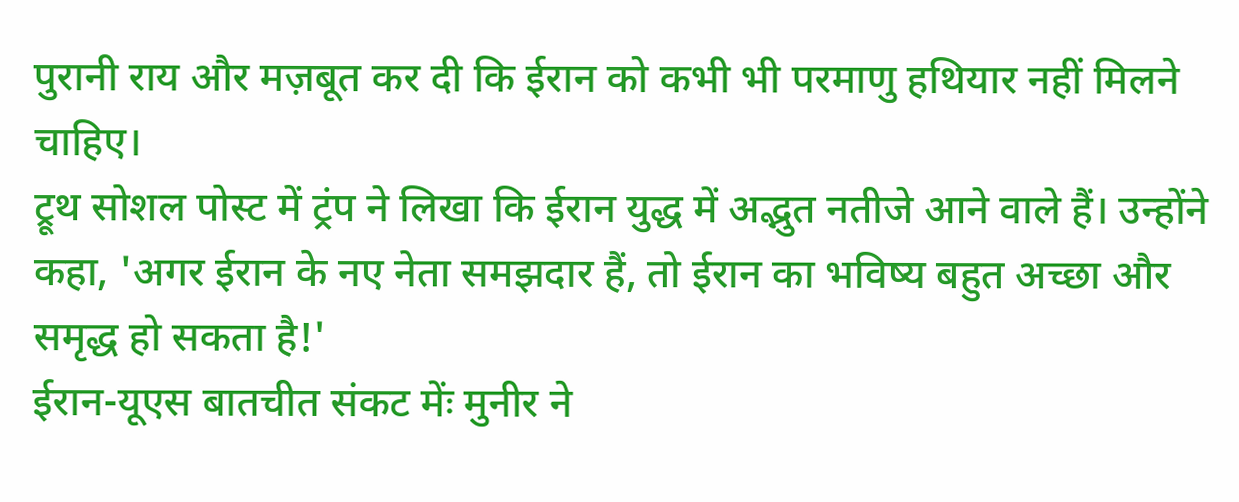पुरानी राय और मज़बूत कर दी कि ईरान को कभी भी परमाणु हथियार नहीं मिलने चाहिए।
ट्रूथ सोशल पोस्ट में ट्रंप ने लिखा कि ईरान युद्ध में अद्भुत नतीजे आने वाले हैं। उन्होंने कहा, 'अगर ईरान के नए नेता समझदार हैं, तो ईरान का भविष्य बहुत अच्छा और समृद्ध हो सकता है!'
ईरान-यूएस बातचीत संकट मेंः मुनीर ने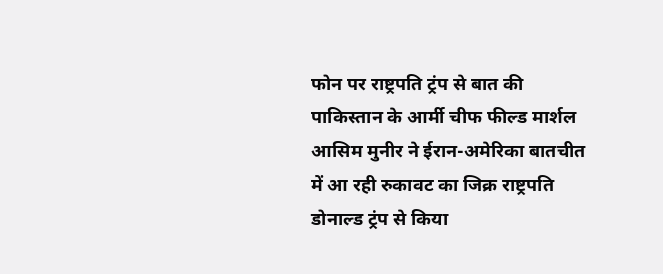फोन पर राष्ट्रपति ट्रंप से बात की
पाकिस्तान के आर्मी चीफ फील्ड मार्शल आसिम मुनीर ने ईरान-अमेरिका बातचीत में आ रही रुकावट का जिक्र राष्ट्रपति डोनाल्ड ट्रंप से किया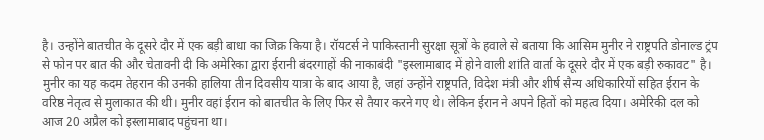है। उन्होंने बातचीत के दूसरे दौर में एक बड़ी बाधा का जिक्र किया है। रॉयटर्स ने पाकिस्तानी सुरक्षा सूत्रों के हवाले से बताया कि आसिम मुनीर ने राष्ट्रपति डोनाल्ड ट्रंप से फोन पर बात की और चेतावनी दी कि अमेरिका द्वारा ईरानी बंदरगाहों की नाकाबंदी "इस्लामाबाद में होने वाली शांति वार्ता के दूसरे दौर में एक बड़ी रुकावट" है। मुनीर का यह कदम तेहरान की उनकी हालिया तीन दिवसीय यात्रा के बाद आया है, जहां उन्होंने राष्ट्रपति, विदेश मंत्री और शीर्ष सैन्य अधिकारियों सहित ईरान के वरिष्ठ नेतृत्व से मुलाकात की थी। मुनीर वहां ईरान को बातचीत के लिए फिर से तैयार करने गए थे। लेकिन ईरान ने अपने हितों को महत्व दिया। अमेरिकी दल को आज 20 अप्रैल को इस्लामाबाद पहुंचना था।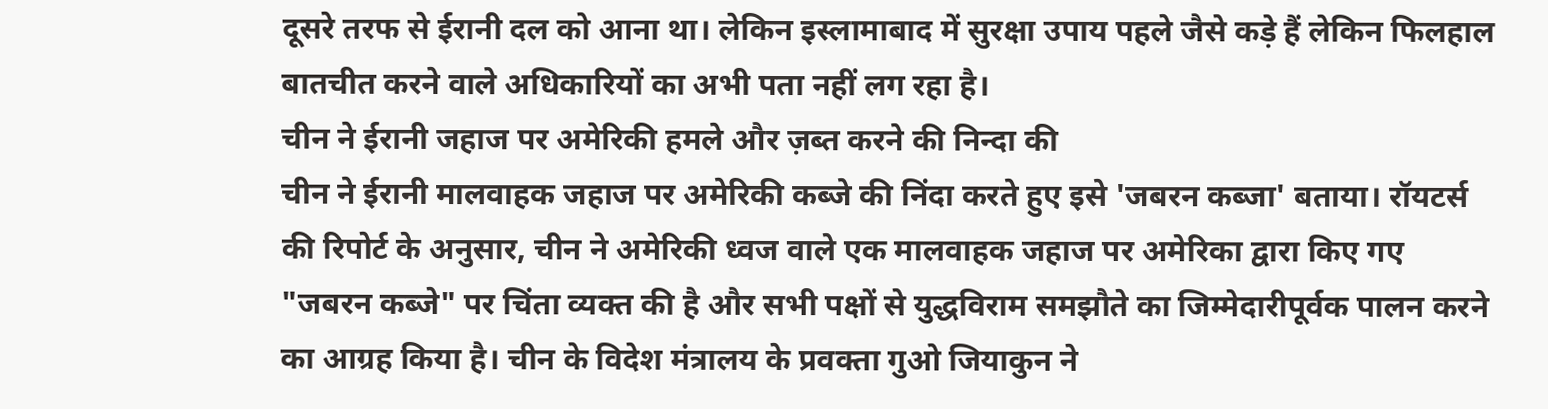दूसरे तरफ से ईरानी दल को आना था। लेकिन इस्लामाबाद में सुरक्षा उपाय पहले जैसे कड़े हैं लेकिन फिलहाल बातचीत करने वाले अधिकारियों का अभी पता नहीं लग रहा है।
चीन ने ईरानी जहाज पर अमेरिकी हमले और ज़ब्त करने की निन्दा की
चीन ने ईरानी मालवाहक जहाज पर अमेरिकी कब्जे की निंदा करते हुए इसे 'जबरन कब्जा' बताया। रॉयटर्स की रिपोर्ट के अनुसार, चीन ने अमेरिकी ध्वज वाले एक मालवाहक जहाज पर अमेरिका द्वारा किए गए "जबरन कब्जे" पर चिंता व्यक्त की है और सभी पक्षों से युद्धविराम समझौते का जिम्मेदारीपूर्वक पालन करने का आग्रह किया है। चीन के विदेश मंत्रालय के प्रवक्ता गुओ जियाकुन ने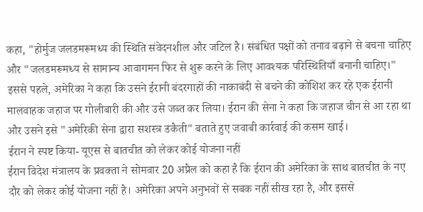कहा, "होर्मुज जलडमरूमध्य की स्थिति संवेदनशील और जटिल है। संबंधित पक्षों को तनाव बढ़ाने से बचना चाहिए और "जलडमरूमध्य से सामान्य आवागमन फिर से शुरू करने के लिए आवश्यक परिस्थितियाँ बनानी चाहिए।" इससे पहले, अमेरिका ने कहा कि उसने ईरानी बंदरगाहों की नाकाबंदी से बचने की कोशिश कर रहे एक ईरानी मालवाहक जहाज पर गोलीबारी की और उसे जब्त कर लिया। ईरान की सेना ने कहा कि जहाज चीन से आ रहा था और उसने इसे "अमेरिकी सेना द्वारा सशस्त्र डकैती" बताते हुए जवाबी कार्रवाई की कसम खाई।
ईरान ने स्पष्ट किया- यूएस से बातचीत को लेकर कोई योजना नहीं
ईरान विदेश मंत्रालय के प्रवक्ता ने सोमवार 20 अप्रैल को कहा है कि ईरान की अमेरिका के साथ बातचीत के नए दौर को लेकर कोई योजना नहीं है। अमेरिका अपने अनुभवों से सबक नहीं सीख रहा है, और इससे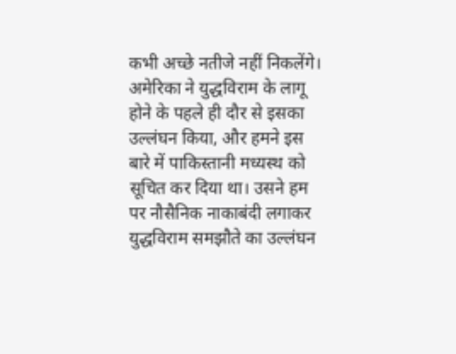कभी अच्छे नतीजे नहीं निकलेंगे। अमेरिका ने युद्धविराम के लागू होने के पहले ही दौर से इसका उल्लंघन किया, और हमने इस बारे में पाकिस्तानी मध्यस्थ को सूचित कर दिया था। उसने हम पर नौसैनिक नाकाबंदी लगाकर युद्धविराम समझौते का उल्लंघन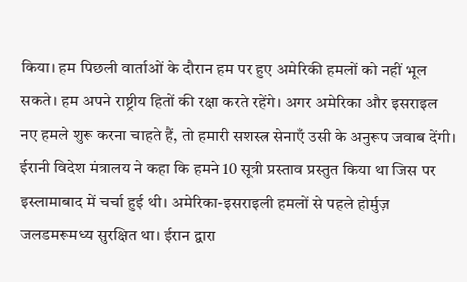किया। हम पिछली वार्ताओं के दौरान हम पर हुए अमेरिकी हमलों को नहीं भूल सकते। हम अपने राष्ट्रीय हितों की रक्षा करते रहेंगे। अगर अमेरिका और इसराइल नए हमले शुरू करना चाहते हैं, तो हमारी सशस्त्र सेनाएँ उसी के अनुरूप जवाब देंगी।
ईरानी विदेश मंत्रालय ने कहा कि हमने 10 सूत्री प्रस्ताव प्रस्तुत किया था जिस पर इस्लामाबाद में चर्चा हुई थी। अमेरिका-इसराइली हमलों से पहले होर्मुज़ जलडमरूमध्य सुरक्षित था। ईरान द्वारा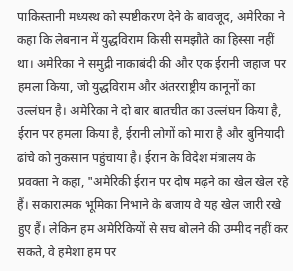पाकिस्तानी मध्यस्थ को स्पष्टीकरण देने के बावजूद, अमेरिका ने कहा कि लेबनान में युद्धविराम किसी समझौते का हिस्सा नहीं था। अमेरिका ने समुद्री नाकाबंदी की और एक ईरानी जहाज पर हमला किया, जो युद्धविराम और अंतरराष्ट्रीय कानूनों का उल्लंघन है। अमेरिका ने दो बार बातचीत का उल्लंघन किया है, ईरान पर हमला किया है, ईरानी लोगों को मारा है और बुनियादी ढांचे को नुकसान पहुंचाया है। ईरान के विदेश मंत्रालय के प्रवक्ता ने कहा, "अमेरिकी ईरान पर दोष मढ़ने का खेल खेल रहे हैं। सकारात्मक भूमिका निभाने के बजाय वे यह खेल जारी रखे हुए हैं। लेकिन हम अमेरिकियों से सच बोलने की उम्मीद नहीं कर सकते, वे हमेशा हम पर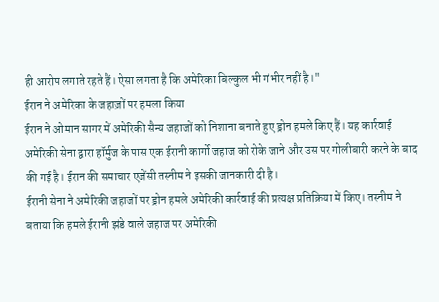ही आरोप लगाते रहते हैं। ऐसा लगता है कि अमेरिका बिल्कुल भी गंभीर नहीं है।"
ईरान ने अमेरिका के जहाज़ों पर हमला किया
ईरान ने ओमान सागर में अमेरिकी सैन्य जहाजों को निशाना बनाते हुए ड्रोन हमले किए हैं। यह कार्रवाई अमेरिकी सेना द्वारा हॉर्मुज के पास एक ईरानी कार्गो जहाज को रोके जाने और उस पर गोलीबारी करने के बाद की गई है। ईरान की समाचार एजेंसी तस्नीम ने इसकी जानकारी दी है।
ईरानी सेना ने अमेरिकी जहाजों पर ड्रोन हमले अमेरिकी कार्रवाई की प्रत्यक्ष प्रतिक्रिया में किए। तस्नीम ने बताया कि हमले ईरानी झंडे वाले जहाज पर अमेरिकी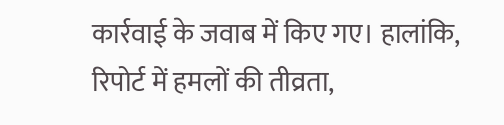कार्रवाई के जवाब में किए गए। हालांकि, रिपोर्ट में हमलों की तीव्रता,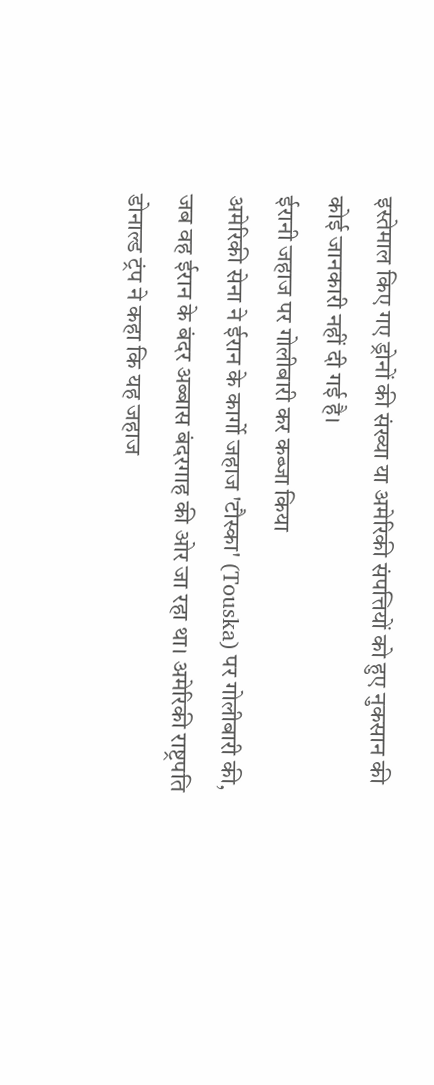इस्तेमाल किए गए ड्रोनों की संख्या या अमेरिकी संपत्तियों को हुए नुकसान की कोई जानकारी नहीं दी गई है।
ईरानी जहाज पर गोलीबारी कर कब्जा किया
अमेरिकी सेना ने ईरान के कार्गो जहाज 'टौस्का' (Touska) पर गोलीबारी की, जब वह ईरान के बंदर अब्बास बंदरगाह की ओर जा रहा था। अमेरिकी राष्ट्रपति डोनाल्ड ट्रंप ने कहा कि यह जहाज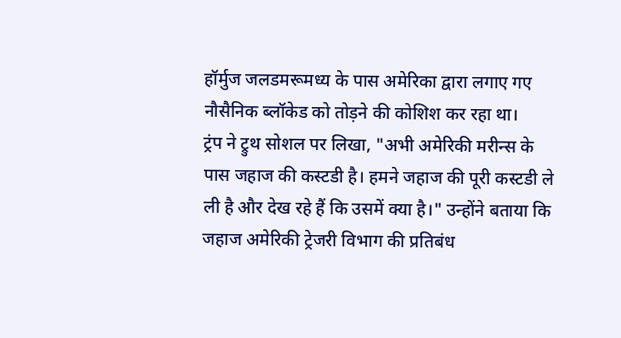हॉर्मुज जलडमरूमध्य के पास अमेरिका द्वारा लगाए गए नौसैनिक ब्लॉकेड को तोड़ने की कोशिश कर रहा था।
ट्रंप ने ट्रुथ सोशल पर लिखा, "अभी अमेरिकी मरीन्स के पास जहाज की कस्टडी है। हमने जहाज की पूरी कस्टडी ले ली है और देख रहे हैं कि उसमें क्या है।" उन्होंने बताया कि जहाज अमेरिकी ट्रेजरी विभाग की प्रतिबंध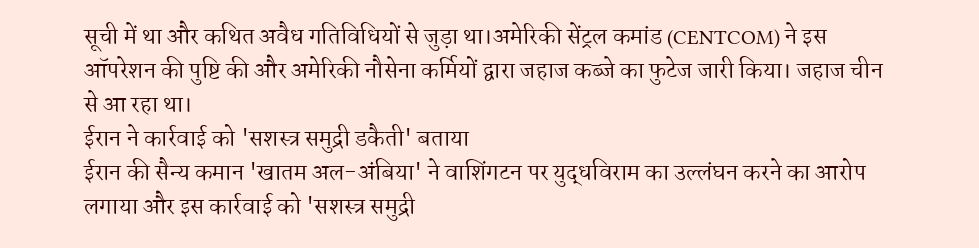सूची में था और कथित अवैध गतिविधियों से जुड़ा था।अमेरिकी सेंट्रल कमांड (CENTCOM) ने इस ऑपरेशन की पुष्टि की और अमेरिकी नौसेना कर्मियों द्वारा जहाज कब्जे का फुटेज जारी किया। जहाज चीन से आ रहा था।
ईरान ने कार्रवाई को 'सशस्त्र समुद्री डकैती' बताया
ईरान की सैन्य कमान 'खातम अल-अंबिया' ने वाशिंगटन पर युद्धविराम का उल्लंघन करने का आरोप लगाया और इस कार्रवाई को 'सशस्त्र समुद्री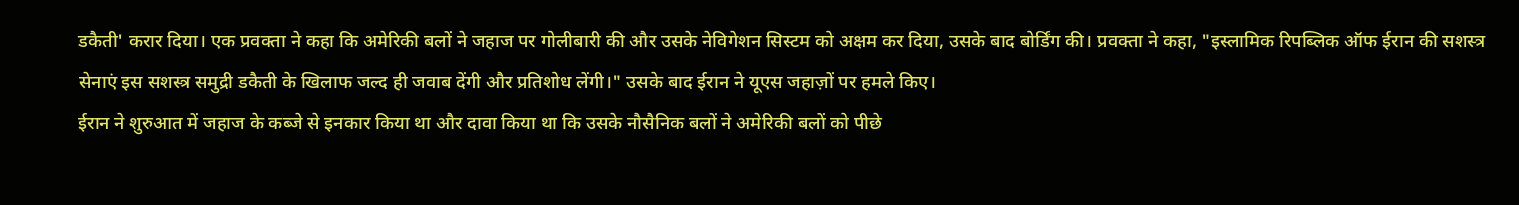डकैती' करार दिया। एक प्रवक्ता ने कहा कि अमेरिकी बलों ने जहाज पर गोलीबारी की और उसके नेविगेशन सिस्टम को अक्षम कर दिया, उसके बाद बोर्डिंग की। प्रवक्ता ने कहा, "इस्लामिक रिपब्लिक ऑफ ईरान की सशस्त्र सेनाएं इस सशस्त्र समुद्री डकैती के खिलाफ जल्द ही जवाब देंगी और प्रतिशोध लेंगी।" उसके बाद ईरान ने यूएस जहाज़ों पर हमले किए।
ईरान ने शुरुआत में जहाज के कब्जे से इनकार किया था और दावा किया था कि उसके नौसैनिक बलों ने अमेरिकी बलों को पीछे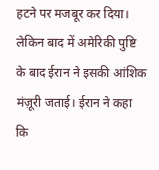हटने पर मजबूर कर दिया। लेकिन बाद में अमेरिकी पुष्टि के बाद ईरान ने इसकी आंशिक मंज़ूरी जताई। ईरान ने कहा कि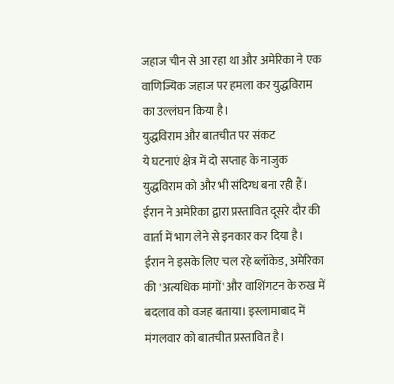जहाज चीन से आ रहा था और अमेरिका ने एक वाणिज्यिक जहाज पर हमला कर युद्धविराम का उल्लंघन किया है।
युद्धविराम और बातचीत पर संकट
ये घटनाएं क्षेत्र में दो सप्ताह के नाजुक युद्धविराम को और भी संदिग्ध बना रही हैं। ईरान ने अमेरिका द्वारा प्रस्तावित दूसरे दौर की वार्ता में भाग लेने से इनकार कर दिया है। ईरान ने इसके लिए चल रहे ब्लॉकेड, अमेरिका की 'अत्यधिक मांगों' और वाशिंगटन के रुख में बदलाव को वजह बताया। इस्लामाबाद में मंगलवार को बातचीत प्रस्तावित है।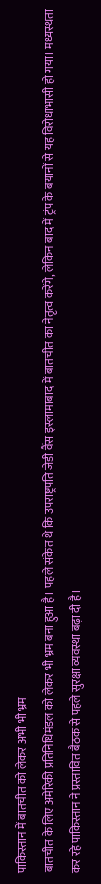पाकिस्तान में बातचीत को लेकर अभी भी भ्रम
बातचीत के लिए अमेरिकी प्रतिनिधिमंडल को लेकर भी भ्रम बना हुआ है। पहले संकेत थे कि उपराष्ट्रपति जेडी वैंस इस्लामाबाद में बातचीत का नेतृत्व करेंगे, लेकिन बाद में ट्रंप के बयानों से यह विरोधाभासी हो गया। मध्यस्थता कर रहे पाकिस्तान ने प्रस्तावित बैठक से पहले सुरक्षा व्यवस्था बढ़ा दी है।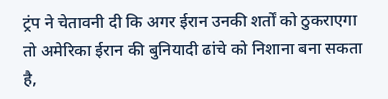ट्रंप ने चेतावनी दी कि अगर ईरान उनकी शर्तों को ठुकराएगा तो अमेरिका ईरान की बुनियादी ढांचे को निशाना बना सकता है,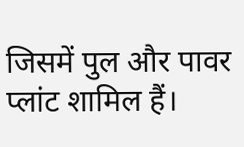जिसमें पुल और पावर प्लांट शामिल हैं।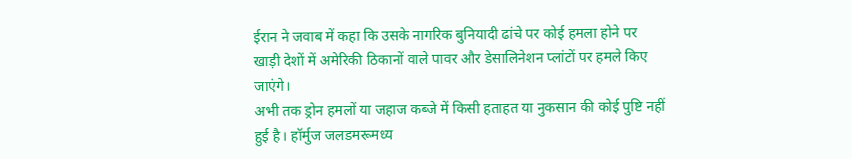ईरान ने जवाब में कहा कि उसके नागरिक बुनियादी ढांचे पर कोई हमला होने पर खाड़ी देशों में अमेरिकी ठिकानों वाले पावर और डेसालिनेशन प्लांटों पर हमले किए जाएंगे।
अभी तक ड्रोन हमलों या जहाज कब्जे में किसी हताहत या नुकसान की कोई पुष्टि नहीं हुई है। हॉर्मुज जलडमरूमध्य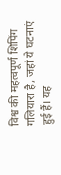विश्व की महत्वपूर्ण शिपिंग गलियारा है, जहां ये घटनाएं हुई हैं। यह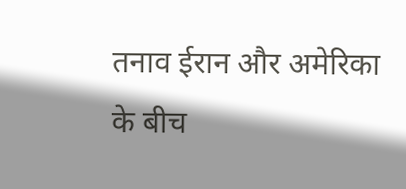तनाव ईरान और अमेरिका के बीच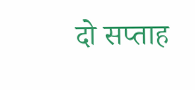दो सप्ताह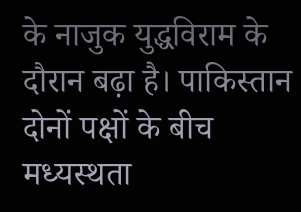के नाजुक युद्धविराम के दौरान बढ़ा है। पाकिस्तान दोनों पक्षों के बीच मध्यस्थता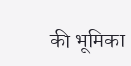की भूमिका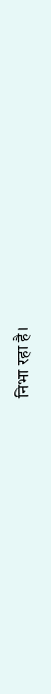निभा रहा है।